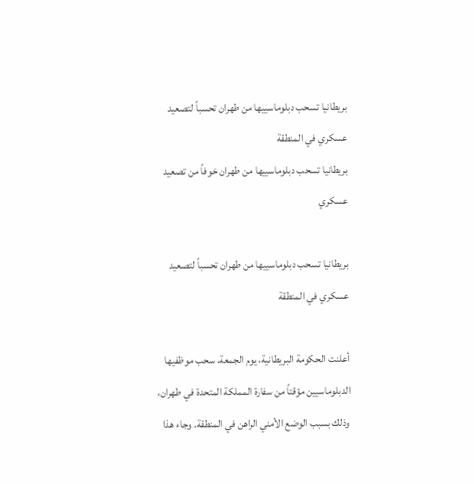بريطانيا تسحب دبلوماسييها من طهران تحسباً لتصعيد عسكري في المنطقة
بريطانيا تسحب دبلوماسييها من طهران خوفاً من تصعيد عسكري

بريطانيا تسحب دبلوماسييها من طهران تحسباً لتصعيد عسكري في المنطقة

أعلنت الحكومة البريطانية، يوم الجمعة، سحب موظفيها الدبلوماسيين مؤقتاً من سفارة المملكة المتحدة في طهران، وذلك بسبب الوضع الأمني الراهن في المنطقة. وجاء هذا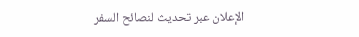الإعلان عبر تحديث لنصائح السفر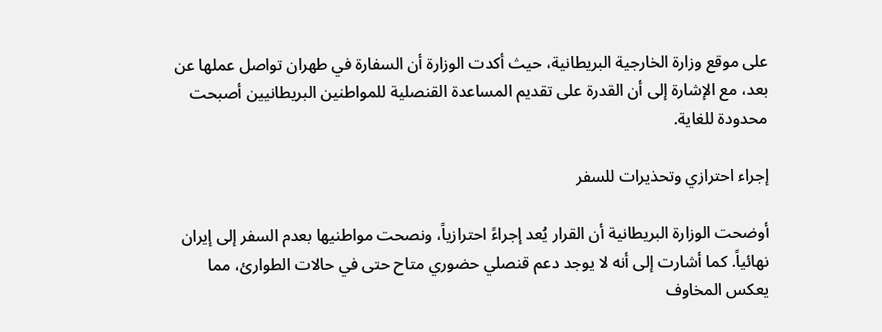على موقع وزارة الخارجية البريطانية، حيث أكدت الوزارة أن السفارة في طهران تواصل عملها عن بعد، مع الإشارة إلى أن القدرة على تقديم المساعدة القنصلية للمواطنين البريطانيين أصبحت محدودة للغاية.

إجراء احترازي وتحذيرات للسفر

أوضحت الوزارة البريطانية أن القرار يُعد إجراءً احترازياً، ونصحت مواطنيها بعدم السفر إلى إيران نهائياً. كما أشارت إلى أنه لا يوجد دعم قنصلي حضوري متاح حتى في حالات الطوارئ، مما يعكس المخاوف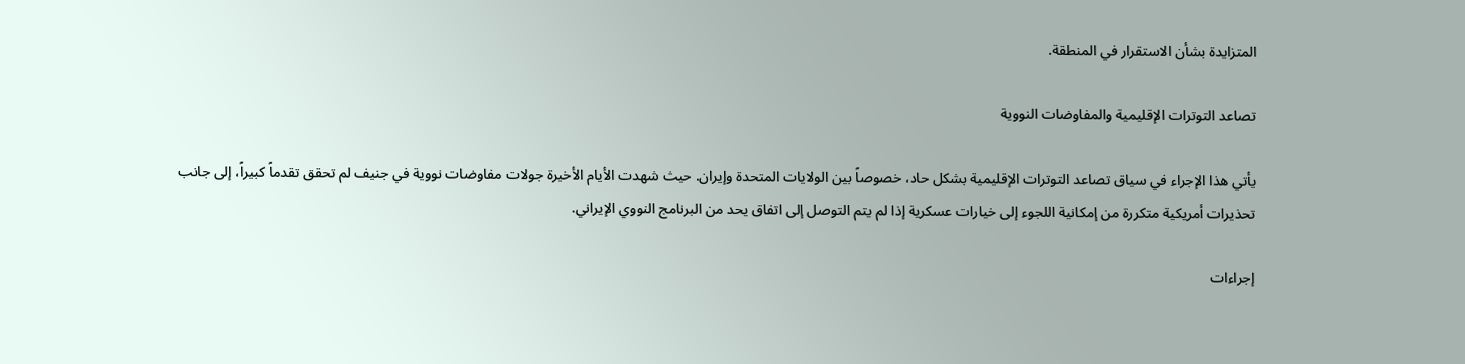المتزايدة بشأن الاستقرار في المنطقة.

تصاعد التوترات الإقليمية والمفاوضات النووية

يأتي هذا الإجراء في سياق تصاعد التوترات الإقليمية بشكل حاد، خصوصاً بين الولايات المتحدة وإيران. حيث شهدت الأيام الأخيرة جولات مفاوضات نووية في جنيف لم تحقق تقدماً كبيراً، إلى جانب تحذيرات أمريكية متكررة من إمكانية اللجوء إلى خيارات عسكرية إذا لم يتم التوصل إلى اتفاق يحد من البرنامج النووي الإيراني.

إجراءات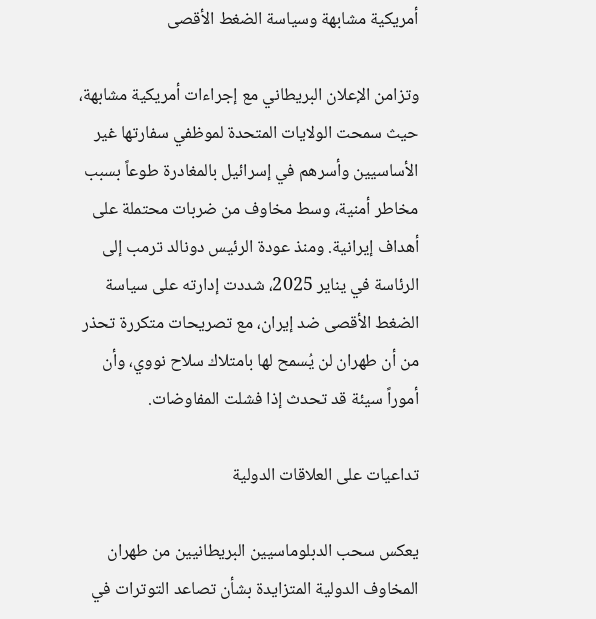أمريكية مشابهة وسياسة الضغط الأقصى

وتزامن الإعلان البريطاني مع إجراءات أمريكية مشابهة، حيث سمحت الولايات المتحدة لموظفي سفارتها غير الأساسيين وأسرهم في إسرائيل بالمغادرة طوعاً بسبب مخاطر أمنية، وسط مخاوف من ضربات محتملة على أهداف إيرانية. ومنذ عودة الرئيس دونالد ترمب إلى الرئاسة في يناير 2025، شددت إدارته على سياسة الضغط الأقصى ضد إيران، مع تصريحات متكررة تحذر من أن طهران لن يُسمح لها بامتلاك سلاح نووي، وأن أموراً سيئة قد تحدث إذا فشلت المفاوضات.

تداعيات على العلاقات الدولية

يعكس سحب الدبلوماسيين البريطانيين من طهران المخاوف الدولية المتزايدة بشأن تصاعد التوترات في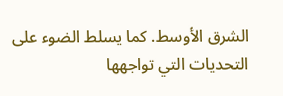الشرق الأوسط. كما يسلط الضوء على التحديات التي تواجهها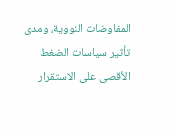المفاوضات النووية، ومدى تأثير سياسات الضغط الأقصى على الاستقرار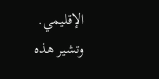الإقليمي. وتشير هذه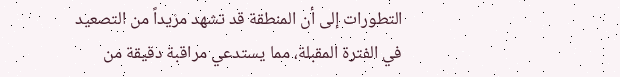التطورات إلى أن المنطقة قد تشهد مزيداً من التصعيد في الفترة المقبلة، مما يستدعي مراقبة دقيقة من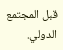قبل المجتمع الدولي.